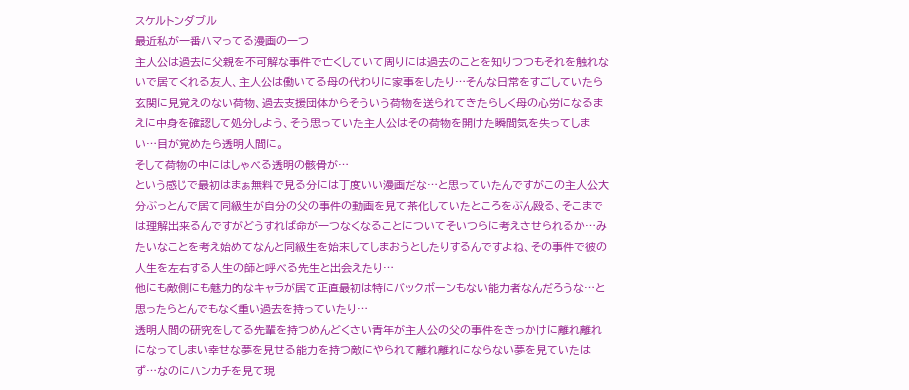スケルトンダブル
最近私が一番ハマってる漫画の一つ
主人公は過去に父親を不可解な事件で亡くしていて周りには過去のことを知りつつもそれを触れないで居てくれる友人、主人公は働いてる母の代わりに家事をしたり…そんな日常をすごしていたら玄関に見覚えのない荷物、過去支援団体からそういう荷物を送られてきたらしく母の心労になるまえに中身を確認して処分しよう、そう思っていた主人公はその荷物を開けた瞬間気を失ってしまい…目が覚めたら透明人間に。
そして荷物の中にはしゃべる透明の骸骨が…
という感じで最初はまぁ無料で見る分には丁度いい漫画だな…と思っていたんですがこの主人公大分ぶっとんで居て同級生が自分の父の事件の動画を見て茶化していたところをぶん殴る、そこまでは理解出来るんですがどうすれば命が一つなくなることについてそいつらに考えさせられるか…みたいなことを考え始めてなんと同級生を始末してしまおうとしたりするんですよね、その事件で彼の人生を左右する人生の師と呼べる先生と出会えたり…
他にも敵側にも魅力的なキャラが居て正直最初は特にバックボーンもない能力者なんだろうな…と思ったらとんでもなく重い過去を持っていたり…
透明人間の研究をしてる先輩を持つめんどくさい青年が主人公の父の事件をきっかけに離れ離れになってしまい幸せな夢を見せる能力を持つ敵にやられて離れ離れにならない夢を見ていたはず…なのにハンカチを見て現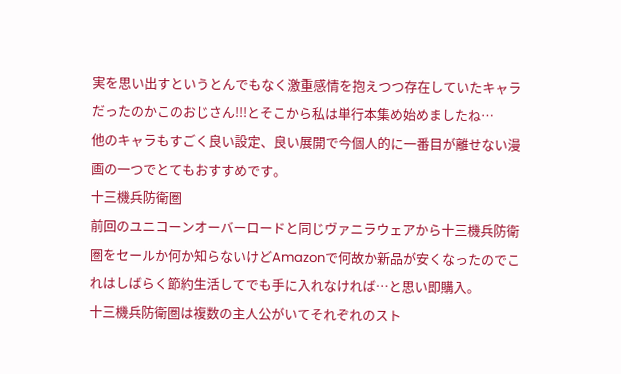実を思い出すというとんでもなく激重感情を抱えつつ存在していたキャラだったのかこのおじさん!!!とそこから私は単行本集め始めましたね…
他のキャラもすごく良い設定、良い展開で今個人的に一番目が離せない漫画の一つでとてもおすすめです。
十三機兵防衛圏
前回のユニコーンオーバーロードと同じヴァニラウェアから十三機兵防衛圏をセールか何か知らないけどAmazonで何故か新品が安くなったのでこれはしばらく節約生活してでも手に入れなければ…と思い即購入。
十三機兵防衛圏は複数の主人公がいてそれぞれのスト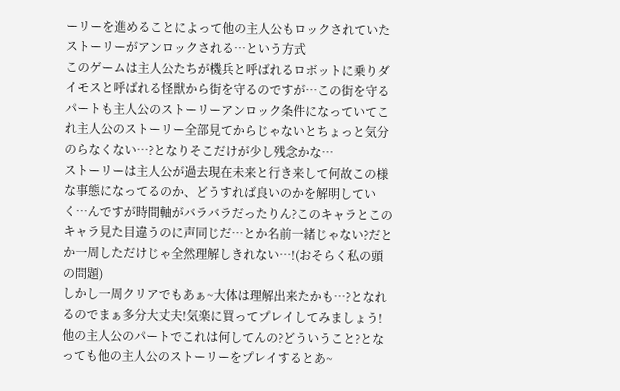ーリーを進めることによって他の主人公もロックされていたストーリーがアンロックされる…という方式
このゲームは主人公たちが機兵と呼ばれるロボットに乗りダイモスと呼ばれる怪獣から街を守るのですが…この街を守るパートも主人公のストーリーアンロック条件になっていてこれ主人公のストーリー全部見てからじゃないとちょっと気分のらなくない…?となりそこだけが少し残念かな…
ストーリーは主人公が過去現在未来と行き来して何故この様な事態になってるのか、どうすれば良いのかを解明していく…んですが時間軸がバラバラだったりん?このキャラとこのキャラ見た目違うのに声同じだ…とか名前一緒じゃない?だとか一周しただけじゃ全然理解しきれない…!(おそらく私の頭の問題)
しかし一周クリアでもあぁ~大体は理解出来たかも…?となれるのでまぁ多分大丈夫!気楽に買ってプレイしてみましょう!
他の主人公のパートでこれは何してんの?どういうこと?となっても他の主人公のストーリーをプレイするとあ~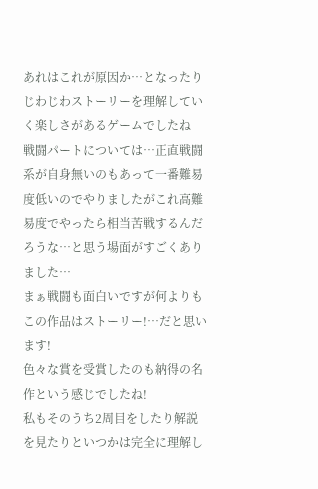あれはこれが原因か…となったりじわじわストーリーを理解していく楽しさがあるゲームでしたね
戦闘パートについては…正直戦闘系が自身無いのもあって一番難易度低いのでやりましたがこれ高難易度でやったら相当苦戦するんだろうな…と思う場面がすごくありました…
まぁ戦闘も面白いですが何よりもこの作品はストーリー!…だと思います!
色々な賞を受賞したのも納得の名作という感じでしたね!
私もそのうち2周目をしたり解説を見たりといつかは完全に理解し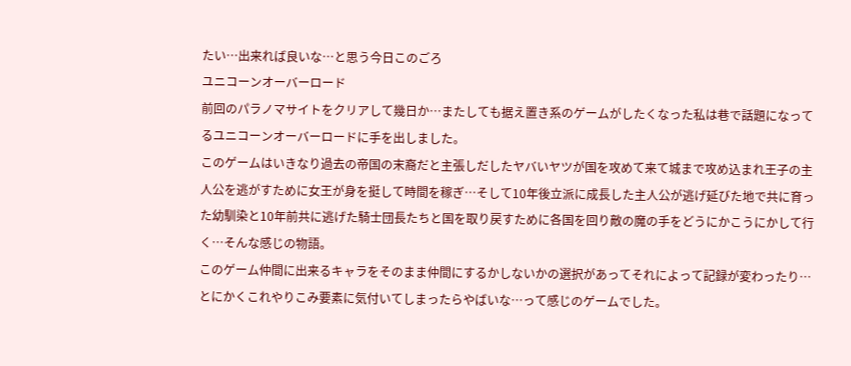たい…出来れば良いな…と思う今日このごろ
ユニコーンオーバーロード
前回のパラノマサイトをクリアして幾日か…またしても据え置き系のゲームがしたくなった私は巷で話題になってるユニコーンオーバーロードに手を出しました。
このゲームはいきなり過去の帝国の末裔だと主張しだしたヤバいヤツが国を攻めて来て城まで攻め込まれ王子の主人公を逃がすために女王が身を挺して時間を稼ぎ…そして10年後立派に成長した主人公が逃げ延びた地で共に育った幼馴染と10年前共に逃げた騎士団長たちと国を取り戻すために各国を回り敵の魔の手をどうにかこうにかして行く…そんな感じの物語。
このゲーム仲間に出来るキャラをそのまま仲間にするかしないかの選択があってそれによって記録が変わったり…とにかくこれやりこみ要素に気付いてしまったらやばいな…って感じのゲームでした。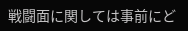戦闘面に関しては事前にど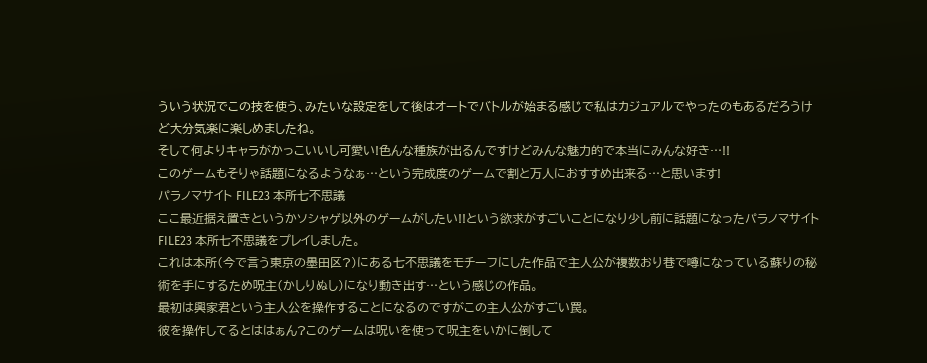ういう状況でこの技を使う、みたいな設定をして後はオートでバトルが始まる感じで私はカジュアルでやったのもあるだろうけど大分気楽に楽しめましたね。
そして何よりキャラがかっこいいし可愛い!色んな種族が出るんですけどみんな魅力的で本当にみんな好き…!!
このゲームもそりゃ話題になるようなぁ…という完成度のゲームで割と万人におすすめ出来る…と思います!
パラノマサイト FILE23 本所七不思議
ここ最近据え置きというかソシャゲ以外のゲームがしたい!!という欲求がすごいことになり少し前に話題になったパラノマサイト FILE23 本所七不思議をプレイしました。
これは本所(今で言う東京の墨田区?)にある七不思議をモチーフにした作品で主人公が複数おり巷で噂になっている蘇りの秘術を手にするため呪主(かしりぬし)になり動き出す…という感じの作品。
最初は興家君という主人公を操作することになるのですがこの主人公がすごい罠。
彼を操作してるとははぁん?このゲームは呪いを使って呪主をいかに倒して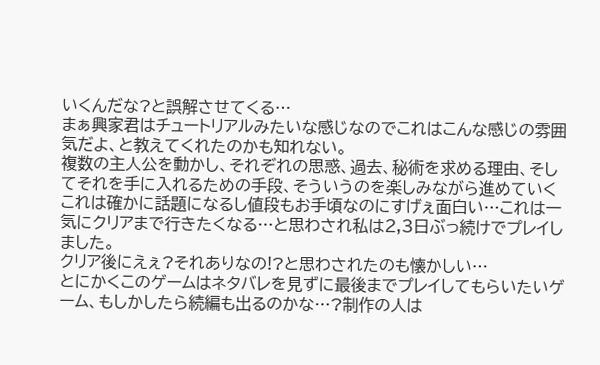いくんだな?と誤解させてくる…
まぁ興家君はチュートリアルみたいな感じなのでこれはこんな感じの雰囲気だよ、と教えてくれたのかも知れない。
複数の主人公を動かし、それぞれの思惑、過去、秘術を求める理由、そしてそれを手に入れるための手段、そういうのを楽しみながら進めていく
これは確かに話題になるし値段もお手頃なのにすげぇ面白い…これは一気にクリアまで行きたくなる…と思わされ私は2,3日ぶっ続けでプレイしました。
クリア後にえぇ?それありなの!?と思わされたのも懐かしい…
とにかくこのゲームはネタバレを見ずに最後までプレイしてもらいたいゲーム、もしかしたら続編も出るのかな…?制作の人は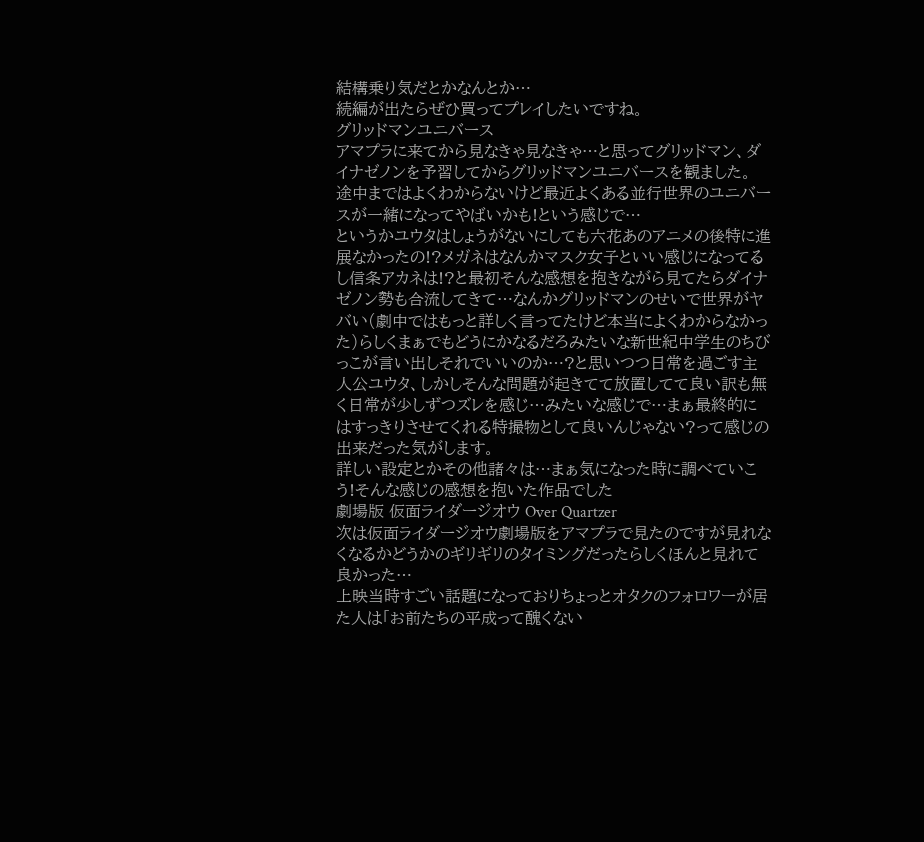結構乗り気だとかなんとか…
続編が出たらぜひ買ってプレイしたいですね。
グリッドマンユニバース
アマプラに来てから見なきゃ見なきゃ…と思ってグリッドマン、ダイナゼノンを予習してからグリッドマンユニバースを観ました。
途中まではよくわからないけど最近よくある並行世界のユニバースが一緒になってやばいかも!という感じで…
というかユウタはしょうがないにしても六花あのアニメの後特に進展なかったの!?メガネはなんかマスク女子といい感じになってるし信条アカネは!?と最初そんな感想を抱きながら見てたらダイナゼノン勢も合流してきて…なんかグリッドマンのせいで世界がヤバい(劇中ではもっと詳しく言ってたけど本当によくわからなかった)らしくまぁでもどうにかなるだろみたいな新世紀中学生のちびっこが言い出しそれでいいのか…?と思いつつ日常を過ごす主人公ユウタ、しかしそんな問題が起きてて放置してて良い訳も無く日常が少しずつズレを感じ…みたいな感じで…まぁ最終的にはすっきりさせてくれる特撮物として良いんじゃない?って感じの出来だった気がします。
詳しい設定とかその他諸々は…まぁ気になった時に調べていこう!そんな感じの感想を抱いた作品でした
劇場版 仮面ライダージオウ Over Quartzer
次は仮面ライダージオウ劇場版をアマプラで見たのですが見れなくなるかどうかのギリギリのタイミングだったらしくほんと見れて良かった…
上映当時すごい話題になっておりちょっとオタクのフォロワーが居た人は「お前たちの平成って醜くない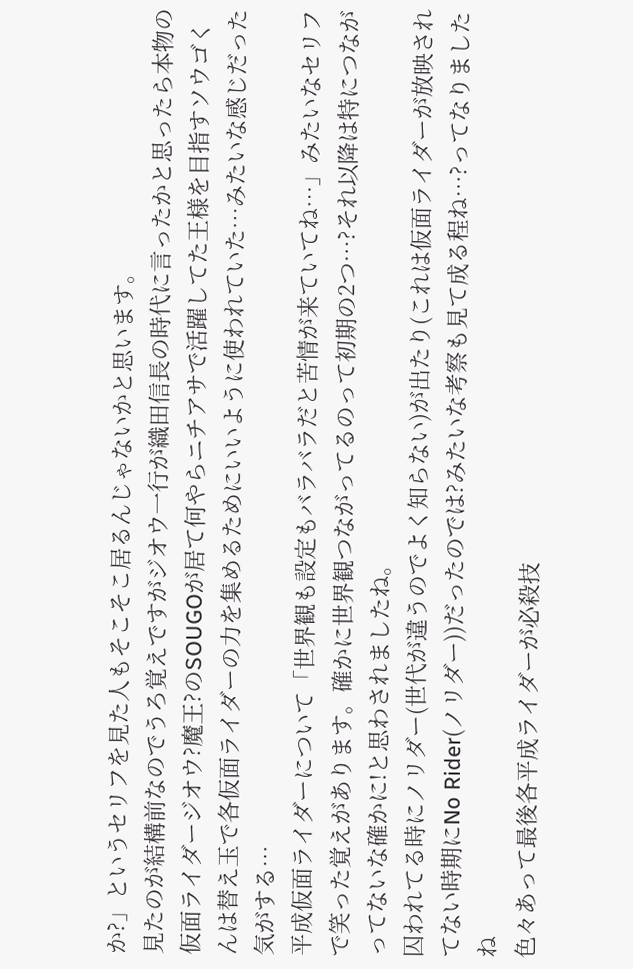か?」というセリフを見た人もそこそこ居るんじゃないかと思います。
見たのが結構前なのでうろ覚えですがジオウ一行が織田信長の時代に言ったかと思ったら本物の仮面ライダージオウ?魔王?のSOUGOが居て何やらニチアサで活躍してた王様を目指すソウゴくんは替え玉で各仮面ライダーの力を集めるためにいいように使われていた…みたいな感じだった気がする…
平成仮面ライダーについて「世界観も設定もバラバラだと苦情が来ていてね…」みたいなセリフで笑った覚えがあります。確かに世界観つながってるのって初期の2つ…?それ以降は特につながってないな確かに!と思わされましたね。
囚われてる時にノリダー(世代が違うのでよく知らない)が出たり(これは仮面ライダーが放映されてない時期にNo Rider(ノリダー))だったのでは?みたいな考察も見て成る程ね…?ってなりましたね
色々あって最後各平成ライダーが必殺技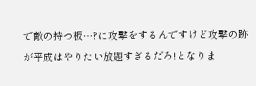で敵の持つ板…?に攻撃をするんですけど攻撃の跡が平成はやりたい放題すぎるだろ!となりま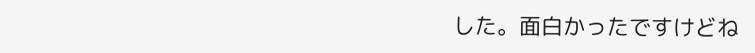した。面白かったですけどね